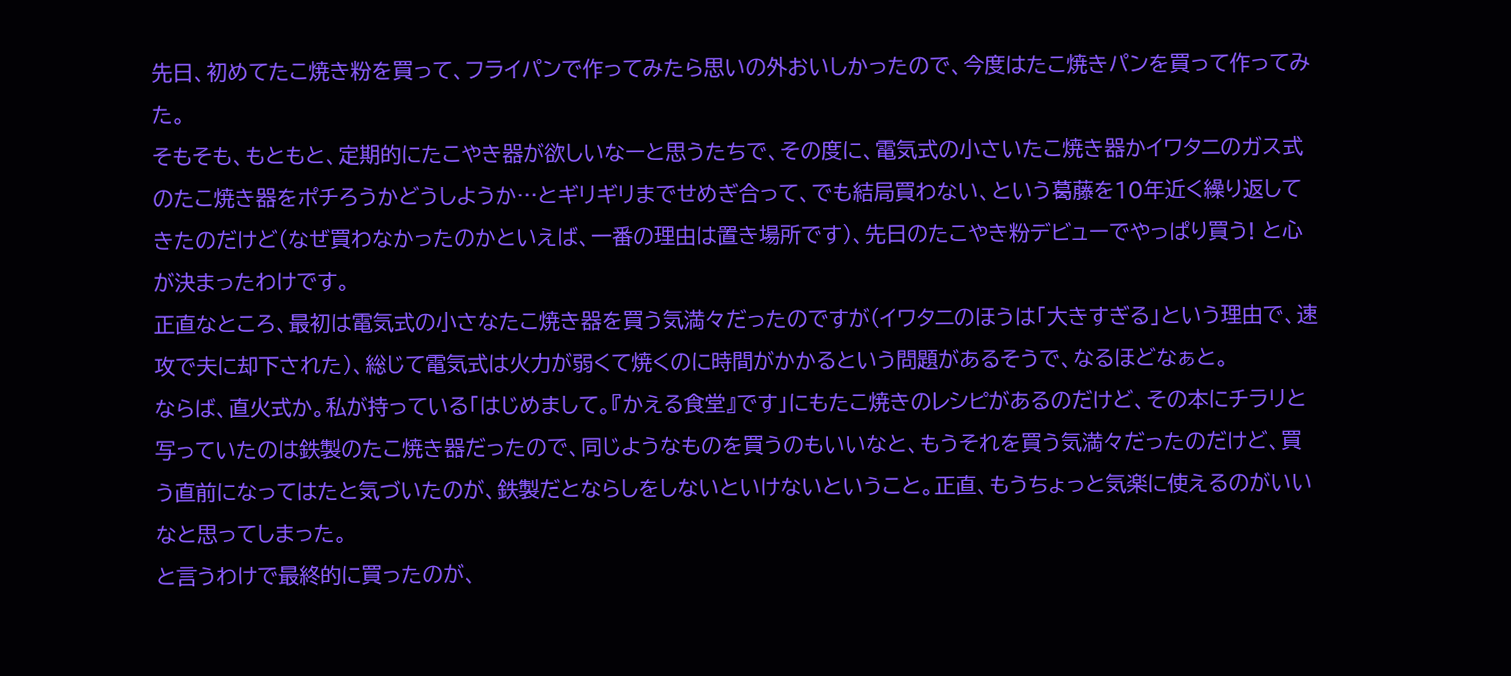先日、初めてたこ焼き粉を買って、フライパンで作ってみたら思いの外おいしかったので、今度はたこ焼きパンを買って作ってみた。
そもそも、もともと、定期的にたこやき器が欲しいなーと思うたちで、その度に、電気式の小さいたこ焼き器かイワタニのガス式のたこ焼き器をポチろうかどうしようか…とギリギリまでせめぎ合って、でも結局買わない、という葛藤を10年近く繰り返してきたのだけど(なぜ買わなかったのかといえば、一番の理由は置き場所です)、先日のたこやき粉デビューでやっぱり買う! と心が決まったわけです。
正直なところ、最初は電気式の小さなたこ焼き器を買う気満々だったのですが(イワタニのほうは「大きすぎる」という理由で、速攻で夫に却下された)、総じて電気式は火力が弱くて焼くのに時間がかかるという問題があるそうで、なるほどなぁと。
ならば、直火式か。私が持っている「はじめまして。『かえる食堂』です」にもたこ焼きのレシピがあるのだけど、その本にチラリと写っていたのは鉄製のたこ焼き器だったので、同じようなものを買うのもいいなと、もうそれを買う気満々だったのだけど、買う直前になってはたと気づいたのが、鉄製だとならしをしないといけないということ。正直、もうちょっと気楽に使えるのがいいなと思ってしまった。
と言うわけで最終的に買ったのが、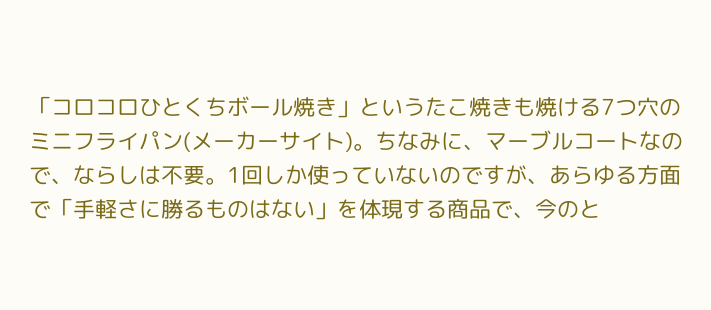「コロコロひとくちボール焼き」というたこ焼きも焼ける7つ穴のミニフライパン(メーカーサイト)。ちなみに、マーブルコートなので、ならしは不要。1回しか使っていないのですが、あらゆる方面で「手軽さに勝るものはない」を体現する商品で、今のと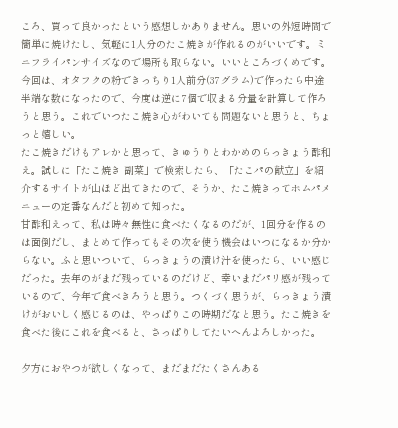ころ、買って良かったという感想しかありません。思いの外短時間で簡単に焼けたし、気軽に1人分のたこ焼きが作れるのがいいです。ミニフライパンサイズなので場所も取らない。いいところづくめです。
今回は、オタフクの粉できっちり1人前分(37グラム)で作ったら中途半端な数になったので、今度は逆に7個で収まる分量を計算して作ろうと思う。これでいつたこ焼き心がわいても問題ないと思うと、ちょっと嬉しい。
たこ焼きだけもアレかと思って、きゅうりとわかめのらっきょう酢和え。試しに「たこ焼き 副菜」で検索したら、「たこパの献立」を紹介するサイトが山ほど出てきたので、そうか、たこ焼きってホムパメニューの定番なんだと初めて知った。
甘酢和えって、私は時々無性に食べたくなるのだが、1回分を作るのは面倒だし、まとめて作ってもその次を使う機会はいつになるか分からない。ふと思いついて、らっきょうの漬け汁を使ったら、いい感じだった。去年のがまだ残っているのだけど、幸いまだパリ感が残っているので、今年で食べきろうと思う。つくづく思うが、らっきょう漬けがおいしく感じるのは、やっぱりこの時期だなと思う。たこ焼きを食べた後にこれを食べると、さっぱりしてたいへんよろしかった。

夕方におやつが欲しくなって、まだまだたくさんある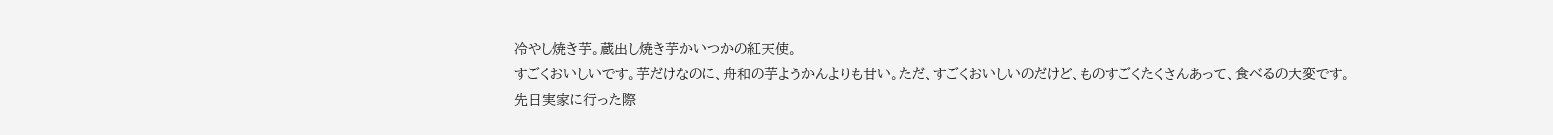冷やし焼き芋。蔵出し焼き芋かいつかの紅天使。
すごくおいしいです。芋だけなのに、舟和の芋ようかんよりも甘い。ただ、すごくおいしいのだけど、ものすごくたくさんあって、食べるの大変です。
先日実家に行った際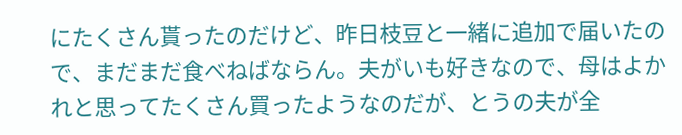にたくさん貰ったのだけど、昨日枝豆と一緒に追加で届いたので、まだまだ食べねばならん。夫がいも好きなので、母はよかれと思ってたくさん買ったようなのだが、とうの夫が全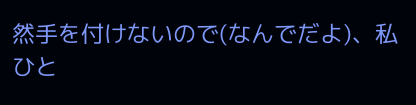然手を付けないので(なんでだよ)、私ひと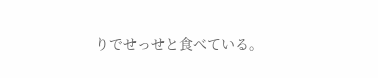りでせっせと食べている。